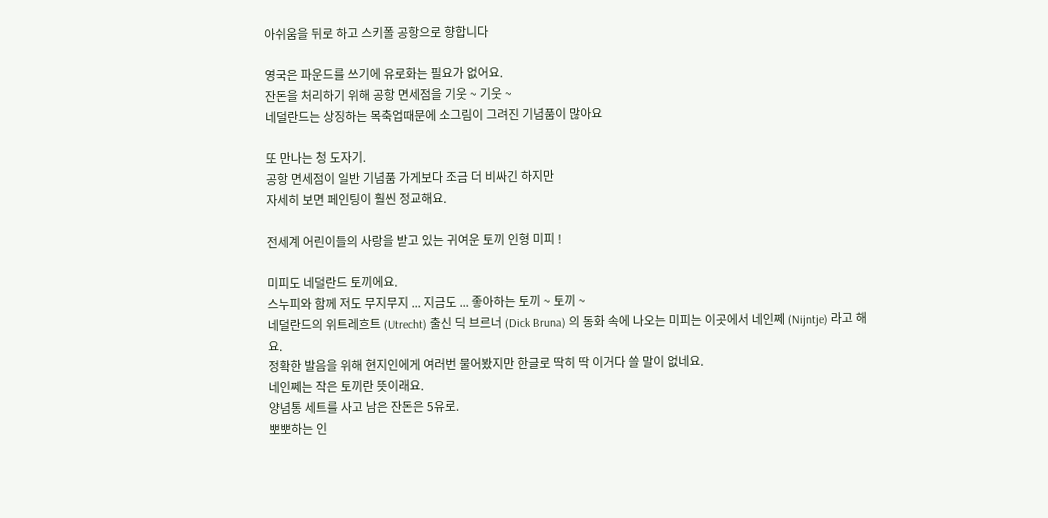아쉬움을 뒤로 하고 스키폴 공항으로 향합니다

영국은 파운드를 쓰기에 유로화는 필요가 없어요.
잔돈을 처리하기 위해 공항 면세점을 기웃 ~ 기웃 ~
네덜란드는 상징하는 목축업때문에 소그림이 그려진 기념품이 많아요

또 만나는 청 도자기.
공항 면세점이 일반 기념품 가게보다 조금 더 비싸긴 하지만
자세히 보면 페인팅이 훨씬 정교해요.

전세계 어린이들의 사랑을 받고 있는 귀여운 토끼 인형 미피 !

미피도 네덜란드 토끼에요.
스누피와 함께 저도 무지무지 ... 지금도 ... 좋아하는 토끼 ~ 토끼 ~
네덜란드의 위트레흐트 (Utrecht) 출신 딕 브르너 (Dick Bruna) 의 동화 속에 나오는 미피는 이곳에서 네인쩨 (Nijntje) 라고 해요.
정확한 발음을 위해 현지인에게 여러번 물어봤지만 한글로 딱히 딱 이거다 쓸 말이 없네요.
네인쩨는 작은 토끼란 뜻이래요.
양념통 세트를 사고 남은 잔돈은 5유로.
뽀뽀하는 인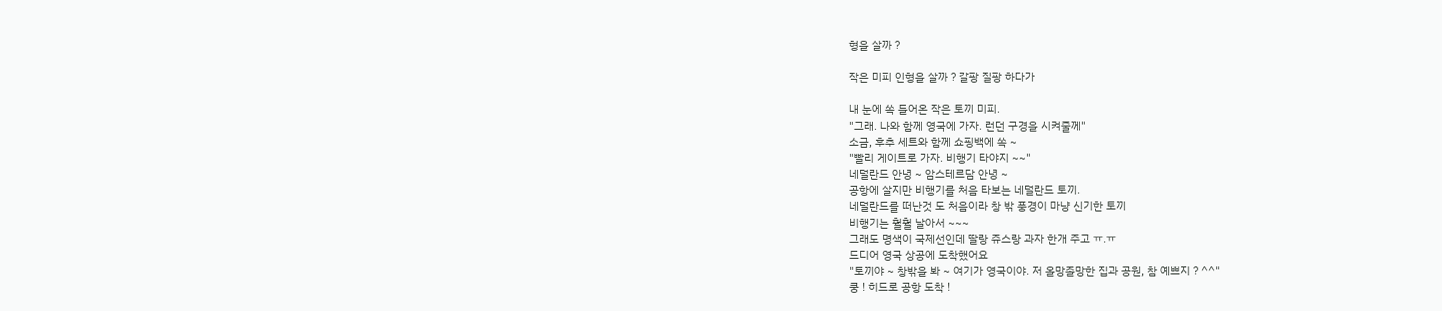형을 살까 ?

작은 미피 인형을 살까 ? 갈팡 질팡 하다가

내 눈에 쏙 들어온 작은 토끼 미피.
"그래. 나와 함께 영국에 가자. 런던 구경을 시켜줄께"
소금, 후추 세트와 함께 쇼핑백에 쏙 ~
"빨리 게이트로 가자. 비행기 타야지 ~~"
네덜란드 안녕 ~ 암스테르담 안녕 ~
공항에 살지만 비행기를 처음 타보는 네덜란드 토끼.
네덜란드를 떠난것 도 처음이라 창 밖 풍경이 마냥 신기한 토끼
비행기는 훨훨 날아서 ~~~
그래도 명색이 국제선인데 딸랑 쥬스랑 과자 한개 주고 ㅠ.ㅠ
드디어 영국 상공에 도착했어요
"토끼야 ~ 창밖을 봐 ~ 여기가 영국이야. 저 올망졸망한 집과 공원, 참 예쁘지 ? ^^"
쿵 ! 히드로 공항 도착 !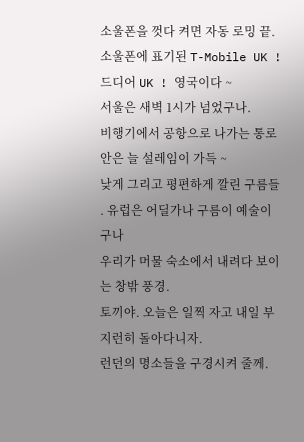소울폰을 껏다 켜면 자동 로밍 끝.
소울폰에 표기된 T-Mobile UK !
드디어 UK ! 영국이다 ~
서울은 새벽 1시가 넘었구나.
비행기에서 공항으로 나가는 통로안은 늘 설레임이 가득 ~
낮게 그리고 평편하게 깔린 구름들 . 유럽은 어딜가나 구름이 예술이구나
우리가 머물 숙소에서 내려다 보이는 창밖 풍경.
토끼야. 오늘은 일찍 자고 내일 부지런히 돌아다니자.
런던의 명소들을 구경시켜 줄께.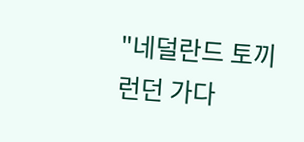"네덜란드 토끼 런던 가다